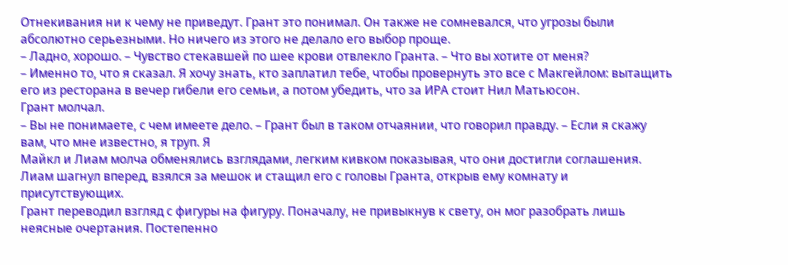Отнекивания ни к чему не приведут. Грант это понимал. Он также не сомневался, что угрозы были абсолютно серьезными. Но ничего из этого не делало его выбор проще.
– Ладно, хорошо. – Чувство стекавшей по шее крови отвлекло Гранта. – Что вы хотите от меня?
– Именно то, что я сказал. Я хочу знать, кто заплатил тебе, чтобы провернуть это все с Макгейлом: вытащить его из ресторана в вечер гибели его семьи, а потом убедить, что за ИРА стоит Нил Матьюсон.
Грант молчал.
– Вы не понимаете, с чем имеете дело. – Грант был в таком отчаянии, что говорил правду. – Если я скажу вам, что мне известно, я труп. Я
Майкл и Лиам молча обменялись взглядами, легким кивком показывая, что они достигли соглашения.
Лиам шагнул вперед, взялся за мешок и стащил его с головы Гранта, открыв ему комнату и присутствующих.
Грант переводил взгляд с фигуры на фигуру. Поначалу, не привыкнув к свету, он мог разобрать лишь неясные очертания. Постепенно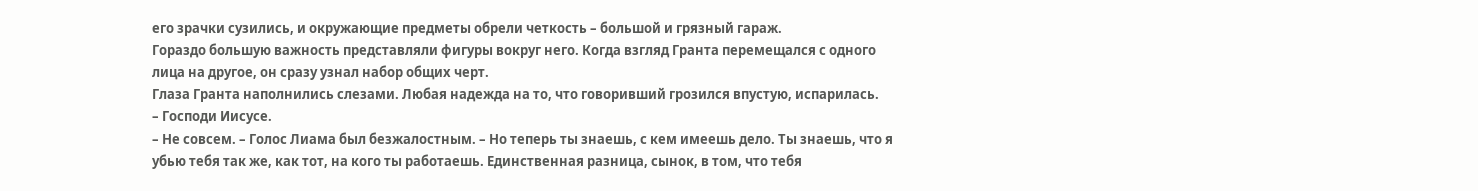его зрачки сузились, и окружающие предметы обрели четкость – большой и грязный гараж.
Гораздо большую важность представляли фигуры вокруг него. Когда взгляд Гранта перемещался с одного лица на другое, он сразу узнал набор общих черт.
Глаза Гранта наполнились слезами. Любая надежда на то, что говоривший грозился впустую, испарилась.
– Господи Иисусе.
– Не совсем. – Голос Лиама был безжалостным. – Но теперь ты знаешь, с кем имеешь дело. Ты знаешь, что я убью тебя так же, как тот, на кого ты работаешь. Единственная разница, сынок, в том, что тебя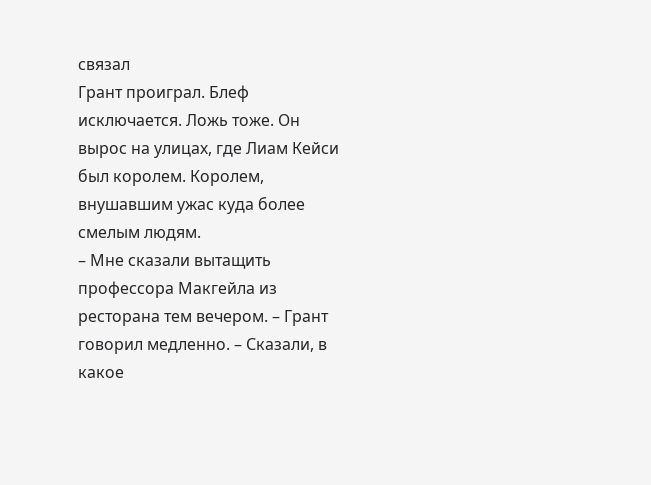связал
Грант проиграл. Блеф исключается. Ложь тоже. Он вырос на улицах, где Лиам Кейси был королем. Королем, внушавшим ужас куда более смелым людям.
– Мне сказали вытащить профессора Макгейла из ресторана тем вечером. – Грант говорил медленно. – Сказали, в какое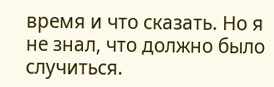время и что сказать. Но я не знал, что должно было случиться.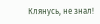Клянусь, не знал!